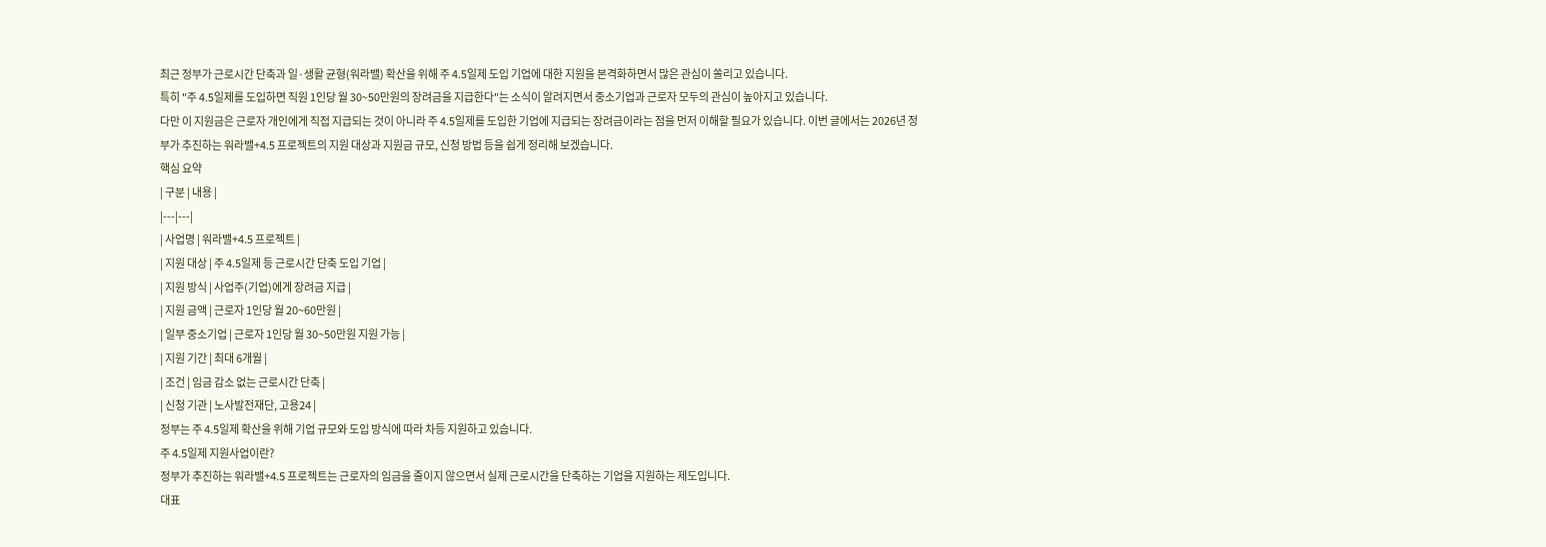최근 정부가 근로시간 단축과 일·생활 균형(워라밸) 확산을 위해 주 4.5일제 도입 기업에 대한 지원을 본격화하면서 많은 관심이 쏠리고 있습니다.
특히 "주 4.5일제를 도입하면 직원 1인당 월 30~50만원의 장려금을 지급한다"는 소식이 알려지면서 중소기업과 근로자 모두의 관심이 높아지고 있습니다.
다만 이 지원금은 근로자 개인에게 직접 지급되는 것이 아니라 주 4.5일제를 도입한 기업에 지급되는 장려금이라는 점을 먼저 이해할 필요가 있습니다. 이번 글에서는 2026년 정부가 추진하는 워라밸+4.5 프로젝트의 지원 대상과 지원금 규모, 신청 방법 등을 쉽게 정리해 보겠습니다.
핵심 요약
| 구분 | 내용 |
|---|---|
| 사업명 | 워라밸+4.5 프로젝트 |
| 지원 대상 | 주 4.5일제 등 근로시간 단축 도입 기업 |
| 지원 방식 | 사업주(기업)에게 장려금 지급 |
| 지원 금액 | 근로자 1인당 월 20~60만원 |
| 일부 중소기업 | 근로자 1인당 월 30~50만원 지원 가능 |
| 지원 기간 | 최대 6개월 |
| 조건 | 임금 감소 없는 근로시간 단축 |
| 신청 기관 | 노사발전재단, 고용24 |
정부는 주 4.5일제 확산을 위해 기업 규모와 도입 방식에 따라 차등 지원하고 있습니다.
주 4.5일제 지원사업이란?
정부가 추진하는 워라밸+4.5 프로젝트는 근로자의 임금을 줄이지 않으면서 실제 근로시간을 단축하는 기업을 지원하는 제도입니다.
대표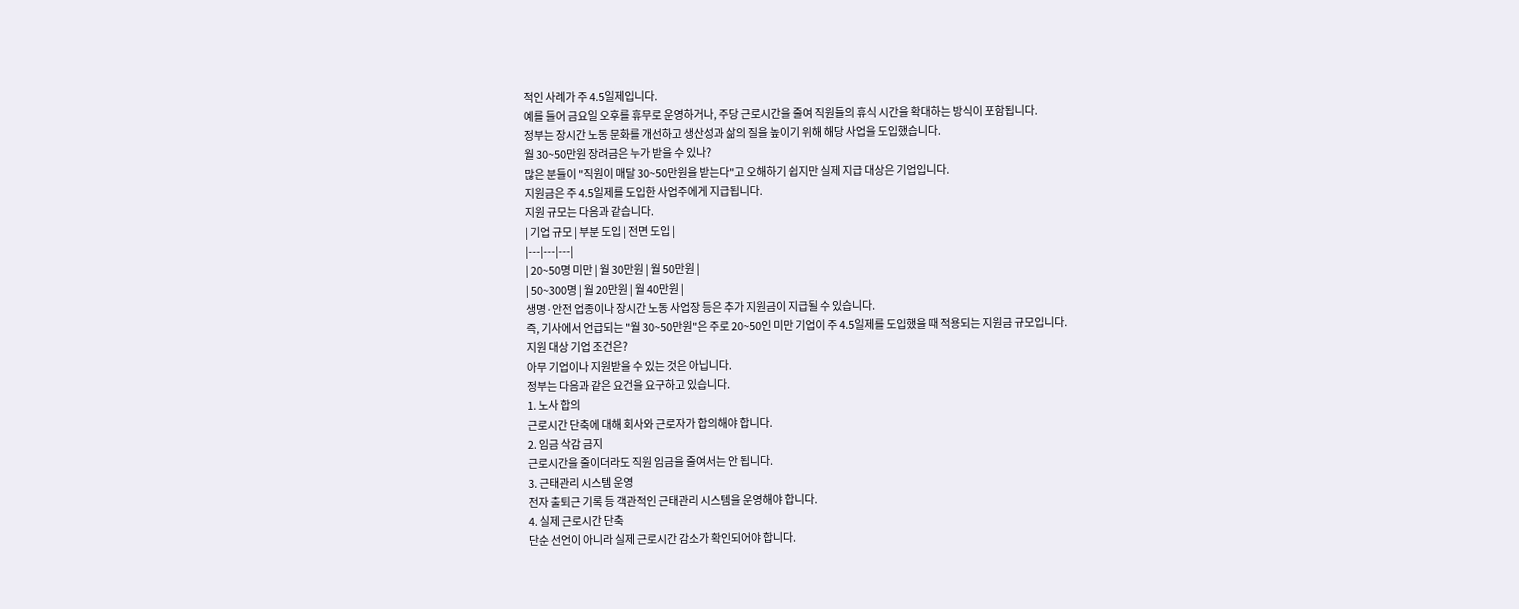적인 사례가 주 4.5일제입니다.
예를 들어 금요일 오후를 휴무로 운영하거나, 주당 근로시간을 줄여 직원들의 휴식 시간을 확대하는 방식이 포함됩니다.
정부는 장시간 노동 문화를 개선하고 생산성과 삶의 질을 높이기 위해 해당 사업을 도입했습니다.
월 30~50만원 장려금은 누가 받을 수 있나?
많은 분들이 "직원이 매달 30~50만원을 받는다"고 오해하기 쉽지만 실제 지급 대상은 기업입니다.
지원금은 주 4.5일제를 도입한 사업주에게 지급됩니다.
지원 규모는 다음과 같습니다.
| 기업 규모 | 부분 도입 | 전면 도입 |
|---|---|---|
| 20~50명 미만 | 월 30만원 | 월 50만원 |
| 50~300명 | 월 20만원 | 월 40만원 |
생명·안전 업종이나 장시간 노동 사업장 등은 추가 지원금이 지급될 수 있습니다.
즉, 기사에서 언급되는 "월 30~50만원"은 주로 20~50인 미만 기업이 주 4.5일제를 도입했을 때 적용되는 지원금 규모입니다.
지원 대상 기업 조건은?
아무 기업이나 지원받을 수 있는 것은 아닙니다.
정부는 다음과 같은 요건을 요구하고 있습니다.
1. 노사 합의
근로시간 단축에 대해 회사와 근로자가 합의해야 합니다.
2. 임금 삭감 금지
근로시간을 줄이더라도 직원 임금을 줄여서는 안 됩니다.
3. 근태관리 시스템 운영
전자 출퇴근 기록 등 객관적인 근태관리 시스템을 운영해야 합니다.
4. 실제 근로시간 단축
단순 선언이 아니라 실제 근로시간 감소가 확인되어야 합니다.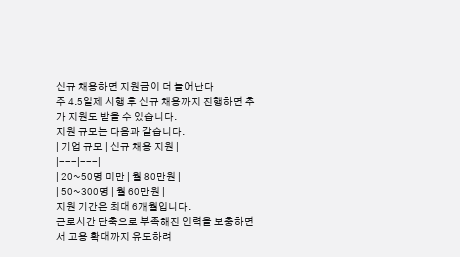신규 채용하면 지원금이 더 늘어난다
주 4.5일제 시행 후 신규 채용까지 진행하면 추가 지원도 받을 수 있습니다.
지원 규모는 다음과 같습니다.
| 기업 규모 | 신규 채용 지원 |
|---|---|
| 20~50명 미만 | 월 80만원 |
| 50~300명 | 월 60만원 |
지원 기간은 최대 6개월입니다.
근로시간 단축으로 부족해진 인력을 보충하면서 고용 확대까지 유도하려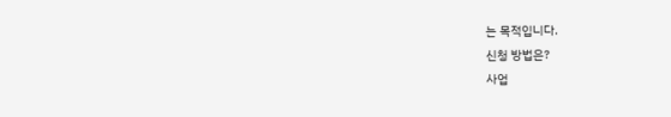는 목적입니다.
신청 방법은?
사업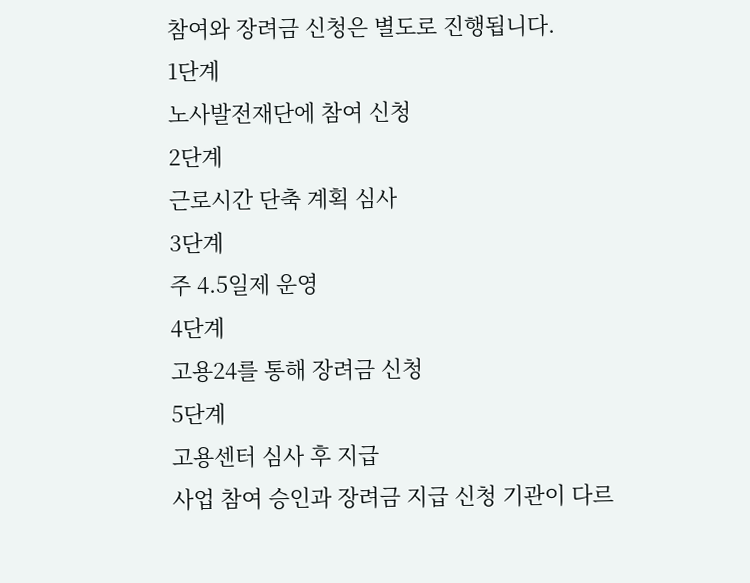참여와 장려금 신청은 별도로 진행됩니다.
1단계
노사발전재단에 참여 신청
2단계
근로시간 단축 계획 심사
3단계
주 4.5일제 운영
4단계
고용24를 통해 장려금 신청
5단계
고용센터 심사 후 지급
사업 참여 승인과 장려금 지급 신청 기관이 다르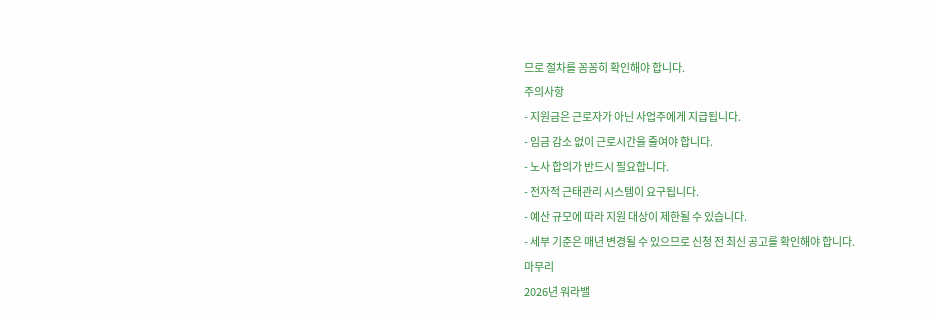므로 절차를 꼼꼼히 확인해야 합니다.
주의사항
- 지원금은 근로자가 아닌 사업주에게 지급됩니다.
- 임금 감소 없이 근로시간을 줄여야 합니다.
- 노사 합의가 반드시 필요합니다.
- 전자적 근태관리 시스템이 요구됩니다.
- 예산 규모에 따라 지원 대상이 제한될 수 있습니다.
- 세부 기준은 매년 변경될 수 있으므로 신청 전 최신 공고를 확인해야 합니다.
마무리
2026년 워라밸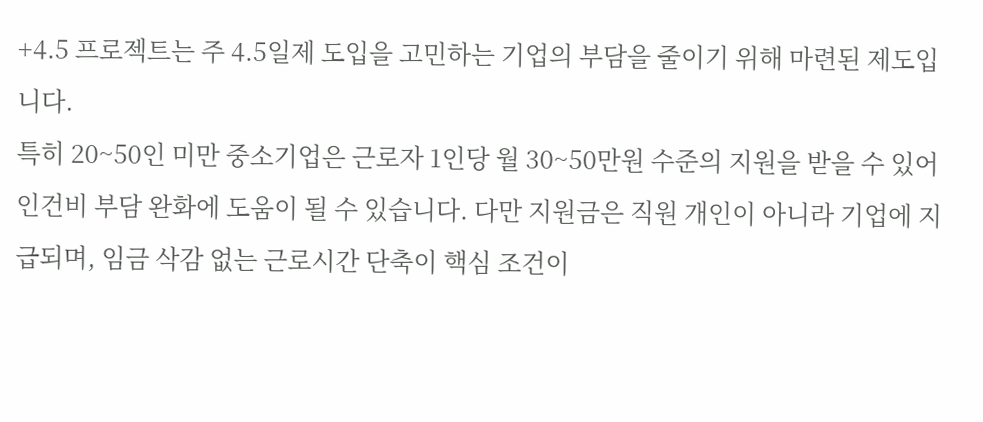+4.5 프로젝트는 주 4.5일제 도입을 고민하는 기업의 부담을 줄이기 위해 마련된 제도입니다.
특히 20~50인 미만 중소기업은 근로자 1인당 월 30~50만원 수준의 지원을 받을 수 있어 인건비 부담 완화에 도움이 될 수 있습니다. 다만 지원금은 직원 개인이 아니라 기업에 지급되며, 임금 삭감 없는 근로시간 단축이 핵심 조건이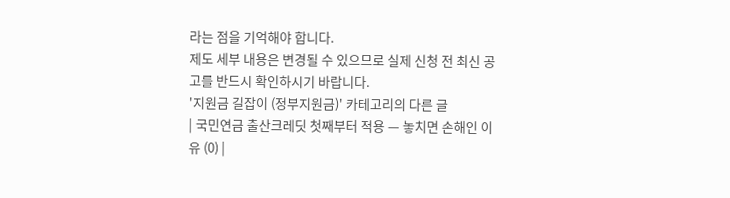라는 점을 기억해야 합니다.
제도 세부 내용은 변경될 수 있으므로 실제 신청 전 최신 공고를 반드시 확인하시기 바랍니다.
'지원금 길잡이 (정부지원금)' 카테고리의 다른 글
| 국민연금 출산크레딧 첫째부터 적용 — 놓치면 손해인 이유 (0) |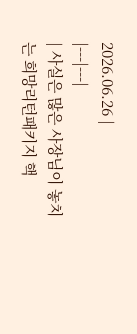2026.06.26 |
|---|---|
| 사실은 많은 사장님이 놓치는 희망리턴패키지 핵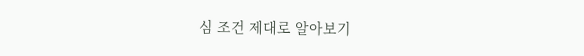심 조건 제대로 알아보기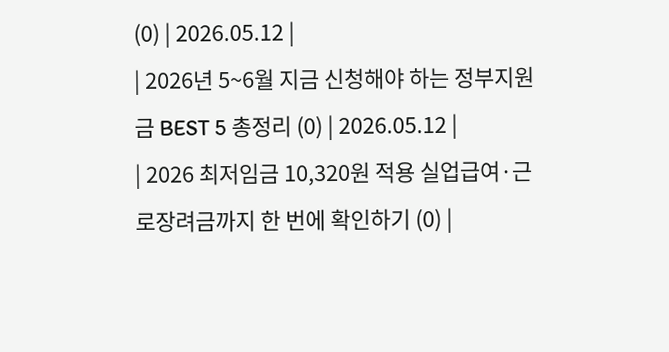(0) | 2026.05.12 |
| 2026년 5~6월 지금 신청해야 하는 정부지원금 BEST 5 총정리 (0) | 2026.05.12 |
| 2026 최저임금 10,320원 적용 실업급여·근로장려금까지 한 번에 확인하기 (0) |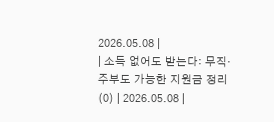2026.05.08 |
| 소득 없어도 받는다: 무직·주부도 가능한 지원금 정리 (0) | 2026.05.08 |